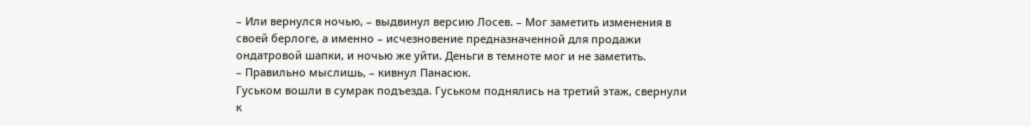– Или вернулся ночью, – выдвинул версию Лосев. – Мог заметить изменения в своей берлоге, а именно – исчезновение предназначенной для продажи ондатровой шапки, и ночью же уйти. Деньги в темноте мог и не заметить.
– Правильно мыслишь, – кивнул Панасюк.
Гуськом вошли в сумрак подъезда. Гуськом поднялись на третий этаж, свернули к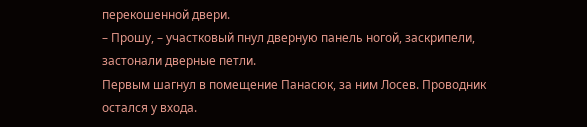перекошенной двери.
– Прошу, – участковый пнул дверную панель ногой, заскрипели, застонали дверные петли.
Первым шагнул в помещение Панасюк, за ним Лосев. Проводник остался у входа.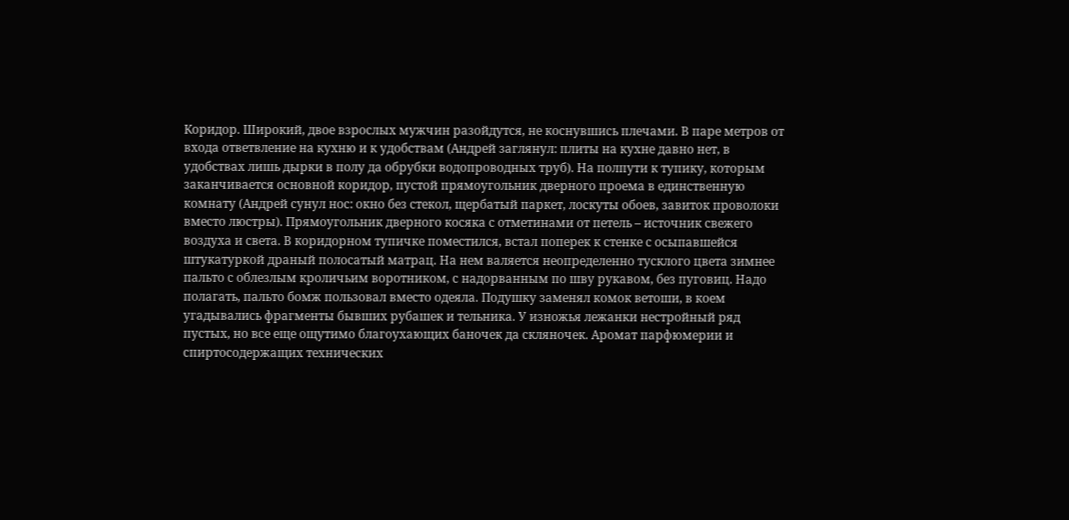Коридор. Широкий, двое взрослых мужчин разойдутся, не коснувшись плечами. В паре метров от входа ответвление на кухню и к удобствам (Андрей заглянул: плиты на кухне давно нет, в удобствах лишь дырки в полу да обрубки водопроводных труб). На полпути к тупику, которым заканчивается основной коридор, пустой прямоугольник дверного проема в единственную комнату (Андрей сунул нос: окно без стекол, щербатый паркет, лоскуты обоев, завиток проволоки вместо люстры). Прямоугольник дверного косяка с отметинами от петель – источник свежего воздуха и света. В коридорном тупичке поместился, встал поперек к стенке с осыпавшейся штукатуркой драный полосатый матрац. На нем валяется неопределенно тусклого цвета зимнее пальто с облезлым кроличьим воротником, с надорванным по шву рукавом, без пуговиц. Надо полагать, пальто бомж пользовал вместо одеяла. Подушку заменял комок ветоши, в коем угадывались фрагменты бывших рубашек и тельника. У изножья лежанки нестройный ряд пустых, но все еще ощутимо благоухающих баночек да скляночек. Аромат парфюмерии и спиртосодержащих технических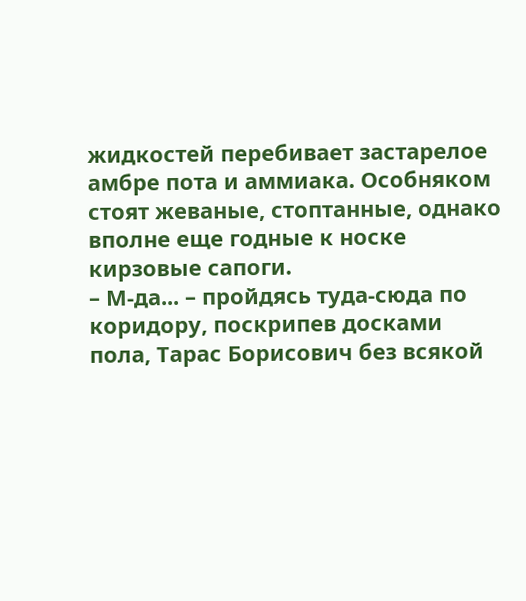жидкостей перебивает застарелое амбре пота и аммиака. Особняком стоят жеваные, стоптанные, однако вполне еще годные к носке кирзовые сапоги.
– М-да... – пройдясь туда-сюда по коридору, поскрипев досками пола, Тарас Борисович без всякой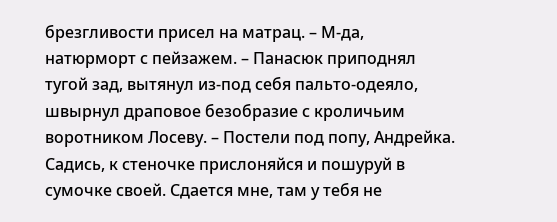брезгливости присел на матрац. – М-да, натюрморт с пейзажем. – Панасюк приподнял тугой зад, вытянул из-под себя пальто-одеяло, швырнул драповое безобразие с кроличьим воротником Лосеву. – Постели под попу, Андрейка. Садись, к стеночке прислоняйся и пошуруй в сумочке своей. Сдается мне, там у тебя не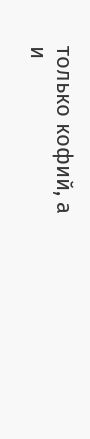только кофий, а и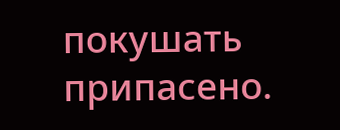покушать припасено.